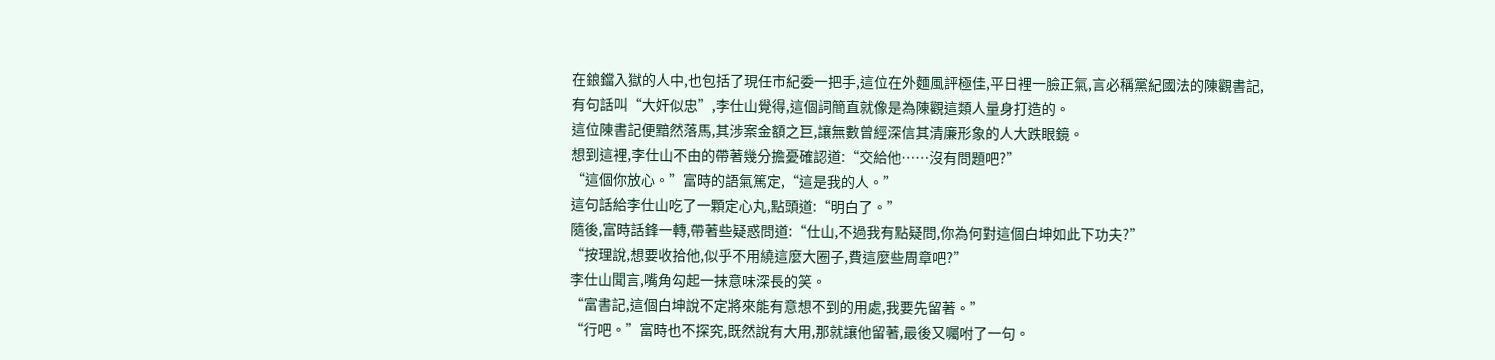在鋃鐺入獄的人中,也包括了現任市紀委一把手,這位在外麵風評極佳,平日裡一臉正氣,言必稱黨紀國法的陳觀書記,
有句話叫“大奸似忠”,李仕山覺得,這個詞簡直就像是為陳觀這類人量身打造的。
這位陳書記便黯然落馬,其涉案金額之巨,讓無數曾經深信其清廉形象的人大跌眼鏡。
想到這裡,李仕山不由的帶著幾分擔憂確認道:“交給他……沒有問題吧?”
“這個你放心。”富時的語氣篤定,“這是我的人。”
這句話給李仕山吃了一顆定心丸,點頭道:“明白了。”
隨後,富時話鋒一轉,帶著些疑惑問道:“仕山,不過我有點疑問,你為何對這個白坤如此下功夫?”
“按理說,想要收拾他,似乎不用繞這麼大圈子,費這麼些周章吧?”
李仕山聞言,嘴角勾起一抹意味深長的笑。
“富書記,這個白坤說不定將來能有意想不到的用處,我要先留著。”
“行吧。”富時也不探究,既然說有大用,那就讓他留著,最後又囑咐了一句。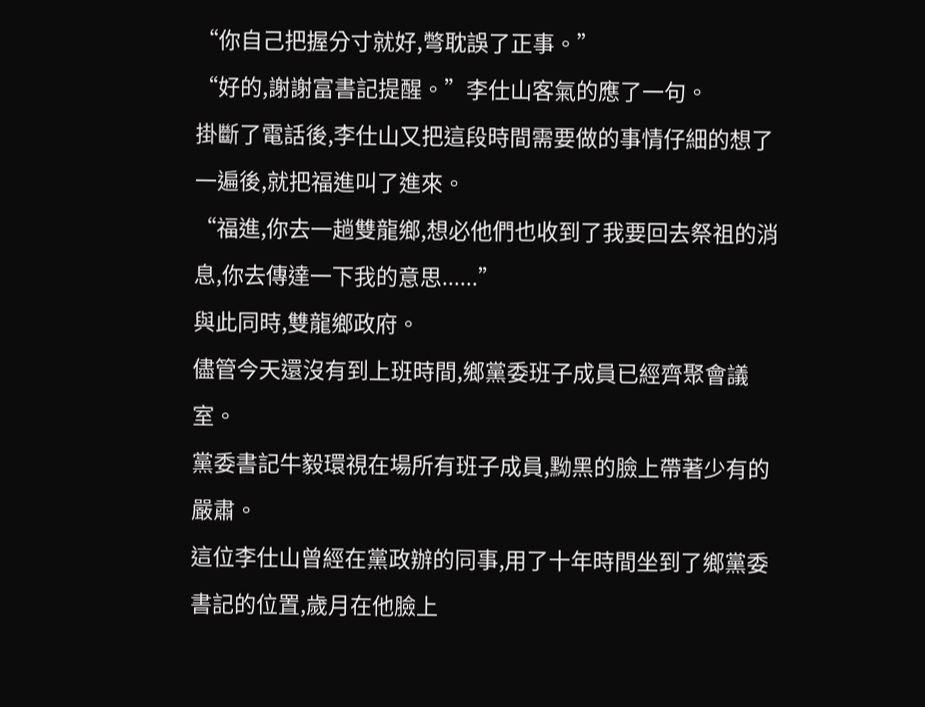“你自己把握分寸就好,彆耽誤了正事。”
“好的,謝謝富書記提醒。”李仕山客氣的應了一句。
掛斷了電話後,李仕山又把這段時間需要做的事情仔細的想了一遍後,就把福進叫了進來。
“福進,你去一趟雙龍鄉,想必他們也收到了我要回去祭祖的消息,你去傳達一下我的意思......”
與此同時,雙龍鄉政府。
儘管今天還沒有到上班時間,鄉黨委班子成員已經齊聚會議室。
黨委書記牛毅環視在場所有班子成員,黝黑的臉上帶著少有的嚴肅。
這位李仕山曾經在黨政辦的同事,用了十年時間坐到了鄉黨委書記的位置,歲月在他臉上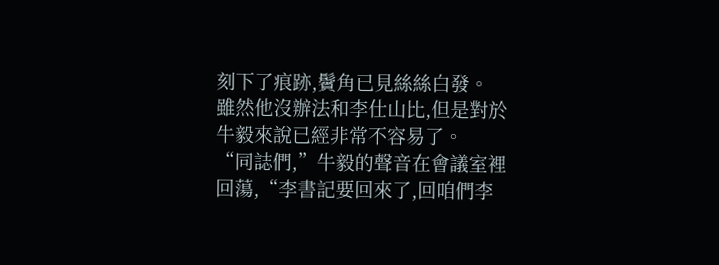刻下了痕跡,鬢角已見絲絲白發。
雖然他沒辦法和李仕山比,但是對於牛毅來說已經非常不容易了。
“同誌們,”牛毅的聲音在會議室裡回蕩,“李書記要回來了,回咱們李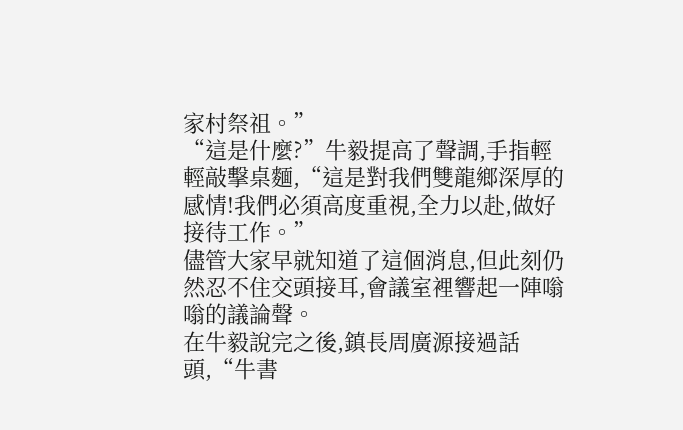家村祭祖。”
“這是什麼?”牛毅提高了聲調,手指輕輕敲擊桌麵,“這是對我們雙龍鄉深厚的感情!我們必須高度重視,全力以赴,做好接待工作。”
儘管大家早就知道了這個消息,但此刻仍然忍不住交頭接耳,會議室裡響起一陣嗡嗡的議論聲。
在牛毅說完之後,鎮長周廣源接過話頭,“牛書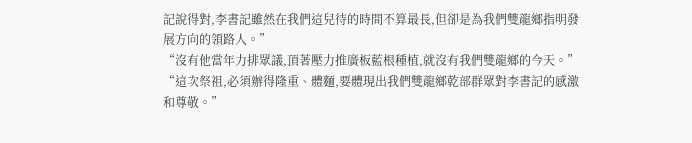記說得對,李書記雖然在我們這兒待的時間不算最長,但卻是為我們雙龍鄉指明發展方向的領路人。”
“沒有他當年力排眾議,頂著壓力推廣板藍根種植,就沒有我們雙龍鄉的今天。”
“這次祭祖,必須辦得隆重、體麵,要體現出我們雙龍鄉乾部群眾對李書記的感激和尊敬。”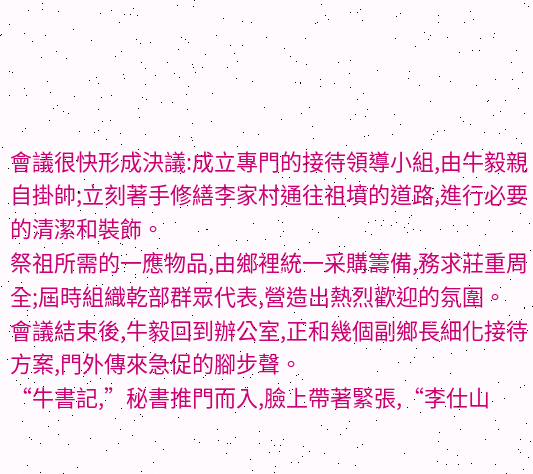會議很快形成決議:成立專門的接待領導小組,由牛毅親自掛帥;立刻著手修繕李家村通往祖墳的道路,進行必要的清潔和裝飾。
祭祖所需的一應物品,由鄉裡統一采購籌備,務求莊重周全;屆時組織乾部群眾代表,營造出熱烈歡迎的氛圍。
會議結束後,牛毅回到辦公室,正和幾個副鄉長細化接待方案,門外傳來急促的腳步聲。
“牛書記,”秘書推門而入,臉上帶著緊張,“李仕山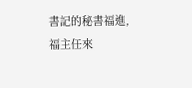書記的秘書福進,福主任來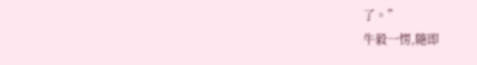了。”
牛毅一愣,隨即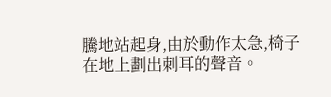騰地站起身,由於動作太急,椅子在地上劃出刺耳的聲音。